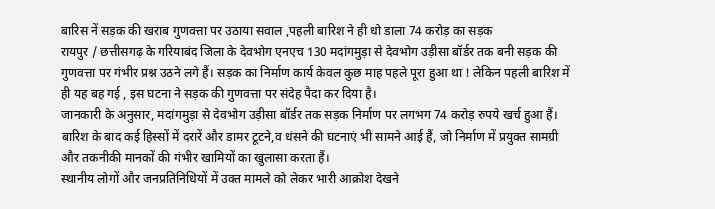बारिस नें सड़क की खराब गुणवत्ता पर उठाया सवाल ,पहली बारिश ने ही धो डाला 74 करोड़ का सड़क
रायपुर / छत्तीसगढ़ के गरियाबंद जिला के देवभोग एनएच 130 मदांगमुड़ा से देवभोग उड़ीसा बॉर्डर तक बनी सड़क की गुणवत्ता पर गंभीर प्रश्न उठने लगे हैं। सड़क का निर्माण कार्य केवल कुछ माह पहले पूरा हुआ था ! लेकिन पहली बारिश में ही यह बह गई , इस घटना ने सड़क की गुणवत्ता पर संदेह पैदा कर दिया है।
जानकारी के अनुसार, मदांगमुड़ा से देवभोग उड़ीसा बॉर्डर तक सड़क निर्माण पर लगभग 74 करोड़ रुपये खर्च हुआ हैं। बारिश के बाद कई हिस्सों में दरारें और डामर टूटने,व धंसने की घटनाएं भी सामने आई हैं, जो निर्माण में प्रयुक्त सामग्री और तकनीकी मानकों की गंभीर खामियों का खुलासा करता हैं।
स्थानीय लोगों और जनप्रतिनिधियों में उक्त मामले को लेकर भारी आक्रोश देखने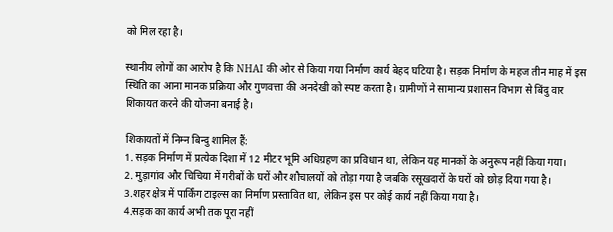को मिल रहा है।

स्थानीय लोगों का आरोप है कि NHAI की ओर से किया गया निर्माण कार्य बेहद घटिया है। सड़क निर्माण के महज तीन माह में इस स्थिति का आना मानक प्रक्रिया और गुणवत्ता की अनदेखी को स्पष्ट करता है। ग्रामीणों ने सामान्य प्रशासन विभाग से बिंदु वार शिकायत करने की योजना बनाई है।

शिकायतों में निम्न बिन्दु शामिल हैं:
1. सड़क निर्माण में प्रत्येक दिशा में 12 मीटर भूमि अधिग्रहण का प्रविधान था, लेकिन यह मानकों के अनुरूप नहीं किया गया।
2. मुड़ागांव और चिचिया में गरीबों के घरों और शौचालयों को तोड़ा गया है जबकि रसूखदारों के घरों को छोड़ दिया गया है।
3.शहर क्षेत्र में पार्किंग टाइल्स का निर्माण प्रस्तावित था, लेकिन इस पर कोई कार्य नहीं किया गया है।
4.सड़क का कार्य अभी तक पूरा नहीं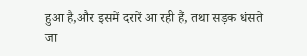हुआ है,और इसमें दरारें आ रही हैं, तथा सड़क धंसते जा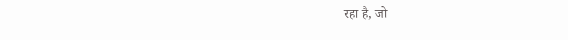रहा है, जो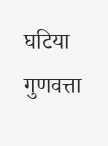घटिया गुणवत्ता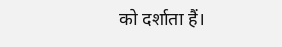को दर्शाता हैं।